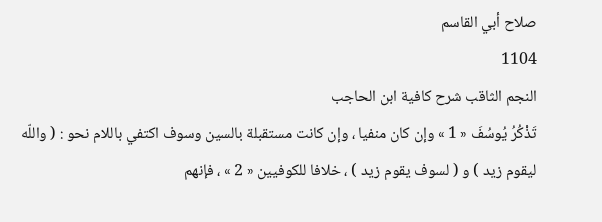صلاح أبي القاسم
1104
النجم الثاقب شرح كافية ابن الحاجب
تَذْكُرُ يُوسُفَ « 1 » وإن كان منفيا ، وإن كانت مستقبلة بالسين وسوف اكتفي باللام نحو : ( واللّه ليقوم زيد ) و ( لسوف يقوم زيد ) ، خلافا للكوفيين « 2 » ، فإنهم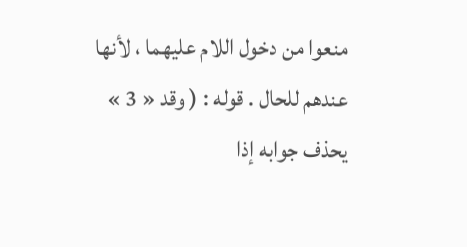منعوا من دخول اللام عليهما ، لأنها عندهم للحال . قوله : ( وقد « 3 » يحذف جوابه إذا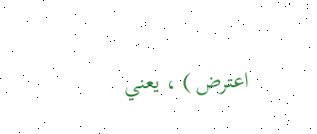اعترض ) ، يعني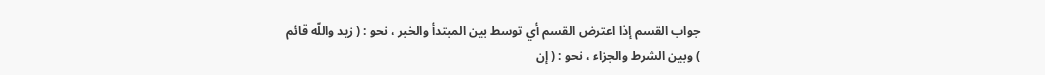جواب القسم إذا اعترض القسم أي توسط بين المبتدأ والخبر ، نحو : ( زيد واللّه قائم ) وبين الشرط والجزاء ، نحو : ( إن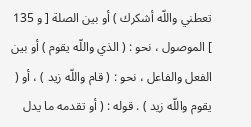تعطني واللّه أشكرك ) أو بين الصلة [ و 135 ] الموصول ، نحو : ( الذي واللّه يقوم ) أو بين الفعل والفاعل ، نحو : ( قام واللّه زيد ) ، أو ( يقوم واللّه زيد ) . قوله : ( أو تقدمه ما يدل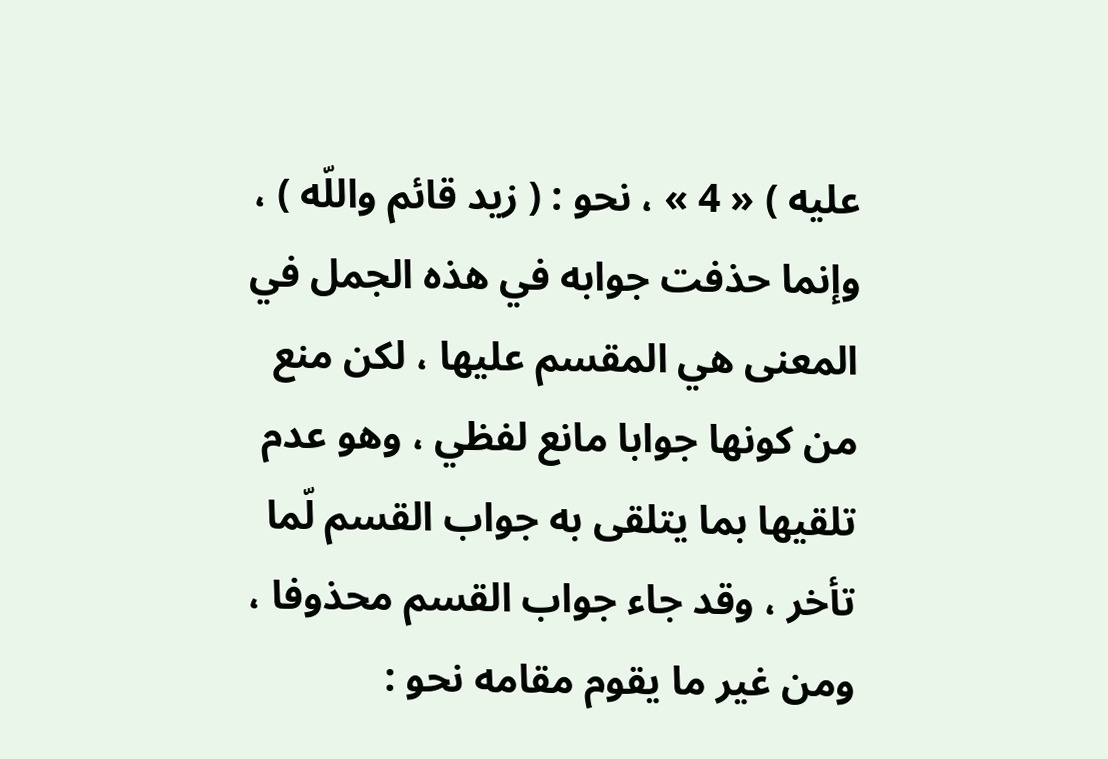عليه ) « 4 » ، نحو : ( زيد قائم واللّه ) ، وإنما حذفت جوابه في هذه الجمل في المعنى هي المقسم عليها ، لكن منع من كونها جوابا مانع لفظي ، وهو عدم تلقيها بما يتلقى به جواب القسم لّما تأخر ، وقد جاء جواب القسم محذوفا ، ومن غير ما يقوم مقامه نحو :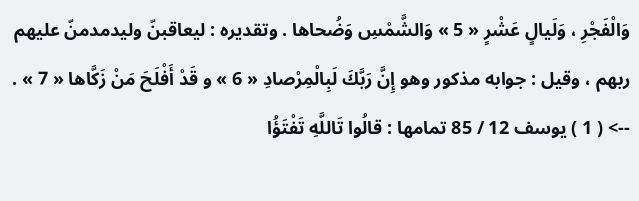وَالْفَجْرِ ، وَلَيالٍ عَشْرٍ « 5 » وَالشَّمْسِ وَضُحاها . وتقديره : ليعاقبنّ وليدمدمنّ عليهم ربهم ، وقيل : جوابه مذكور وهو إِنَّ رَبَّكَ لَبِالْمِرْصادِ « 6 » و قَدْ أَفْلَحَ مَنْ زَكَّاها « 7 » .
--> ( 1 ) يوسف 12 / 85 تمامها : قالُوا تَاللَّهِ تَفْتَؤُا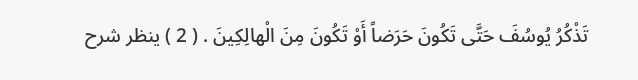تَذْكُرُ يُوسُفَ حَتَّى تَكُونَ حَرَضاً أَوْ تَكُونَ مِنَ الْهالِكِينَ . ( 2 ) ينظر شرح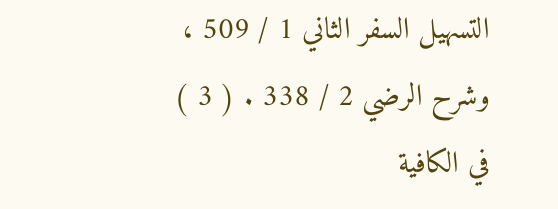التسهيل السفر الثاني 1 / 509 ، وشرح الرضي 2 / 338 . ( 3 ) في الكافية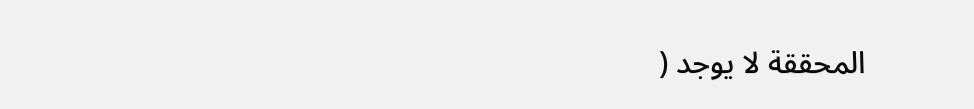المحققة لا يوجد (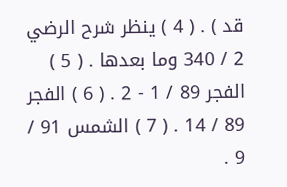قد ) . ( 4 ) ينظر شرح الرضي 2 / 340 وما بعدها . ( 5 ) الفجر 89 / 1 - 2 . ( 6 ) الفجر 89 / 14 . ( 7 ) الشمس 91 / 9 .